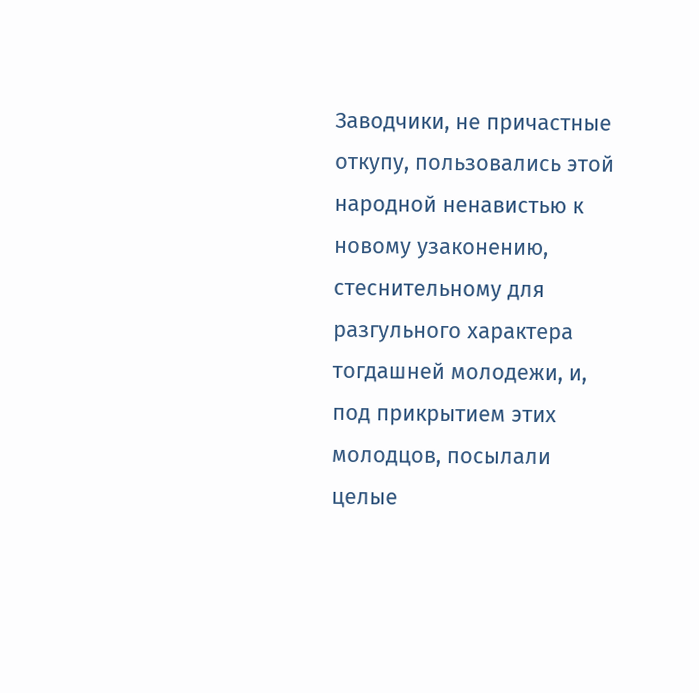Заводчики, не причастные откупу, пользовались этой народной ненавистью к новому узаконению, стеснительному для разгульного характера тогдашней молодежи, и, под прикрытием этих молодцов, посылали целые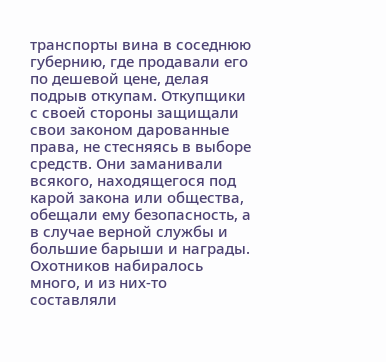транспорты вина в соседнюю губернию, где продавали его по дешевой цене, делая подрыв откупам. Откупщики с своей стороны защищали свои законом дарованные права, не стесняясь в выборе средств. Они заманивали всякого, находящегося под карой закона или общества, обещали ему безопасность, а в случае верной службы и большие барыши и награды. Охотников набиралось много, и из них-то составляли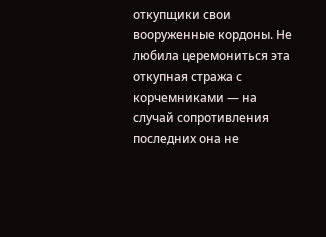откупщики свои вооруженные кордоны. Не любила церемониться эта откупная стража с корчемниками — на случай сопротивления последних она не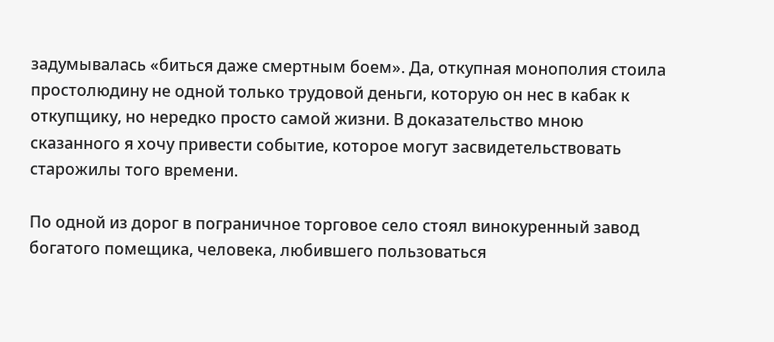задумывалась «биться даже смертным боем». Да, откупная монополия стоила простолюдину не одной только трудовой деньги, которую он нес в кабак к откупщику, но нередко просто самой жизни. В доказательство мною сказанного я хочу привести событие, которое могут засвидетельствовать старожилы того времени.

По одной из дорог в пограничное торговое село стоял винокуренный завод богатого помещика, человека, любившего пользоваться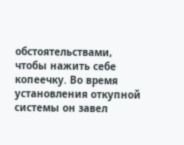обстоятельствами, чтобы нажить себе копеечку. Во время установления откупной системы он завел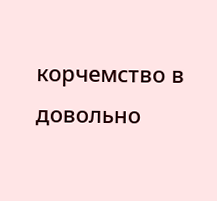корчемство в довольно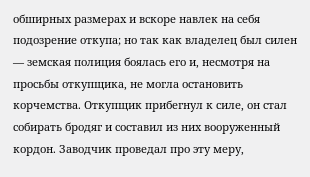обширных размерах и вскоре навлек на себя подозрение откупа; но так как владелец был силен — земская полиция боялась его и, несмотря на просьбы откупщика, не могла остановить корчемства. Откупщик прибегнул к силе, он стал собирать бродяг и составил из них вооруженный кордон. Заводчик проведал про эту меру,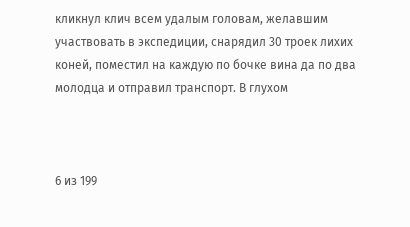кликнул клич всем удалым головам, желавшим участвовать в экспедиции, снарядил 30 троек лихих коней, поместил на каждую по бочке вина да по два молодца и отправил транспорт. В глухом



6 из 199